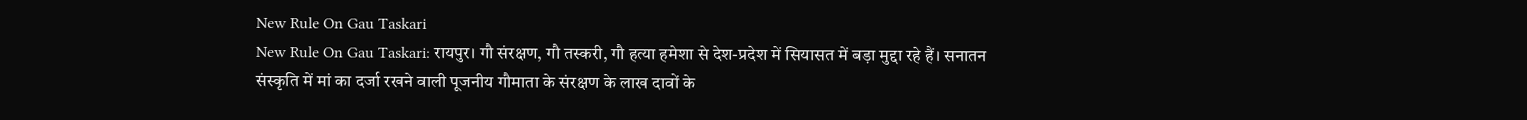New Rule On Gau Taskari
New Rule On Gau Taskari: रायपुर। गौ संरक्षण, गौ तस्करी, गौ हत्या हमेशा से देश-प्रदेश में सियासत में बड़ा मुद्दा रहे हैं। सनातन संस्कृति में मां का दर्जा रखने वाली पूजनीय गौमाता के संरक्षण के लाख दावों के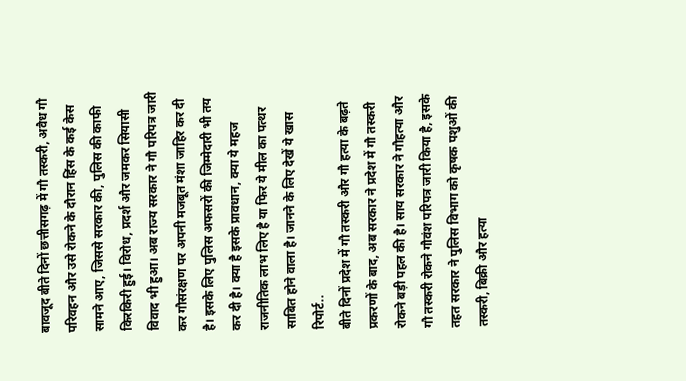बावजूद बीते दिनों छत्तीसगढ़ में गौ तस्करी, अवैध गौ परिवहन और उसे रोकने के दौरान हिंस के कई केस सामने आए, जिससे सरकार की, पुलिस की काफी किरकिरी हुई। विरोध, प्रदर्श और जमकर सियासी विवाद भी हुआ। अब राज्य सरकार ने गौ परिपत्र जारी कर गौसंरक्षण पर अपनी मजबूत मंशा जाहिर कर दी है। इसके लिए पुलिस अफसरों की जिम्मेदारी भी तय कर दी है। क्या है इसके प्रावधान, क्या ये महज राजनीतिक लाभ लिए है या फिर ये मील का पत्थर साबित होने वाला है। जानने के लिए देखें ये खास रिपोर्ट..
बीते दिनों प्रदेश में गौ तस्करी और गौ हत्या के बढ़ते प्रकरणों के बाद, अब सरकार ने प्रदेश में गौ तस्करी रोकने बड़ी पहल की है। साय सरकार ने गौहत्या और गौ तस्करी रोकने गौवंश परिपत्र जारी किया है, इसके तहत सरकार ने पुलिस विभाग को कृषक पशुओं की तस्करी, बिक्री और हत्या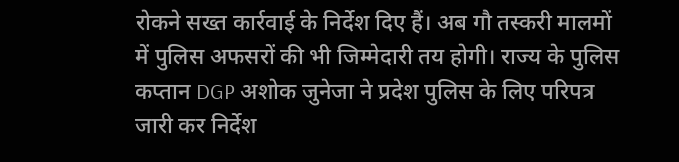रोकने सख्त कार्रवाई के निर्देश दिए हैं। अब गौ तस्करी मालमों में पुलिस अफसरों की भी जिम्मेदारी तय होगी। राज्य के पुलिस कप्तान DGP अशोक जुनेजा ने प्रदेश पुलिस के लिए परिपत्र जारी कर निर्देश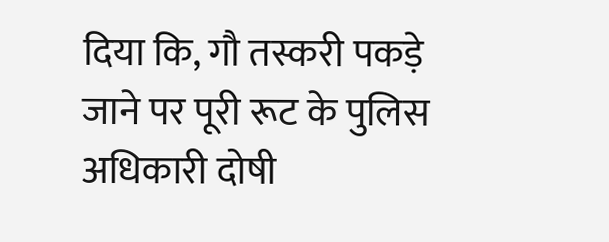दिया कि, गौ तस्करी पकड़े जाने पर पूरी रूट के पुलिस अधिकारी दोषी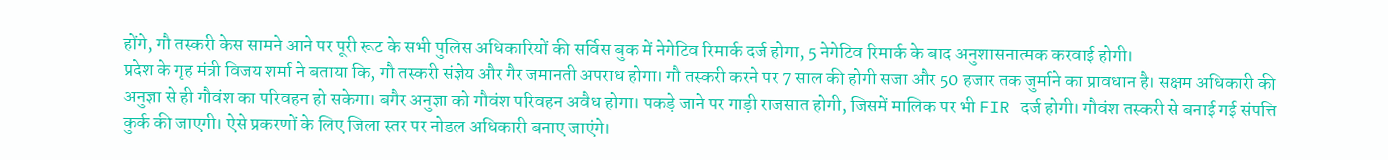होंगे, गौ तस्करी केस सामने आने पर पूरी रूट के सभी पुलिस अधिकारियों की सर्विस बुक में नेगेटिव रिमार्क दर्ज होगा, 5 नेगेटिव रिमार्क के बाद अनुशासनात्मक करवाई होगी।
प्रदेश के गृह मंत्री विजय शर्मा ने बताया कि, गौ तस्करी संज्ञेय और गैर जमानती अपराध होगा। गौ तस्करी करने पर 7 साल की होगी सजा और 50 हजार तक जुर्माने का प्रावधान है। सक्षम अधिकारी की अनुज्ञा से ही गौवंश का परिवहन हो सकेगा। बगैर अनुज्ञा को गौवंश परिवहन अवैध होगा। पकड़े जाने पर गाड़ी राजसात होगी, जिसमें मालिक पर भी FIR दर्ज होगी। गौवंश तस्करी से बनाई गई संपत्ति कुर्क की जाएगी। ऐसे प्रकरणों के लिए जिला स्तर पर नोडल अधिकारी बनाए जाएंगे।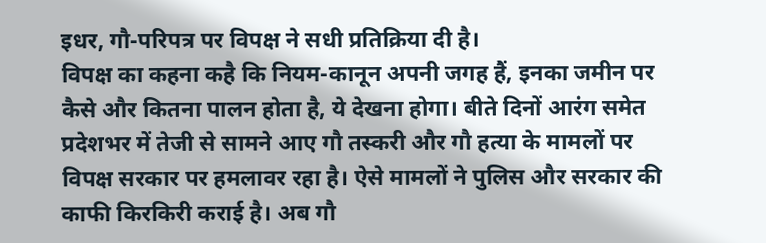इधर, गौ-परिपत्र पर विपक्ष ने सधी प्रतिक्रिया दी है।
विपक्ष का कहना कहै कि नियम-कानून अपनी जगह हैं, इनका जमीन पर कैसे और कितना पालन होता है, ये देखना होगा। बीते दिनों आरंग समेत प्रदेशभर में तेजी से सामने आए गौ तस्करी और गौ हत्या के मामलों पर विपक्ष सरकार पर हमलावर रहा है। ऐसे मामलों ने पुलिस और सरकार की काफी किरकिरी कराई है। अब गौ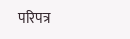परिपत्र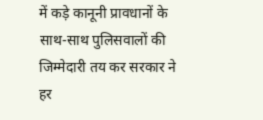में कड़े कानूनी प्रावधानों के साथ-साथ पुलिसवालों की जिम्मेदारी तय कर सरकार ने हर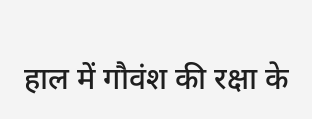हाल में गौवंश की रक्षा के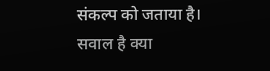संकल्प को जताया है। सवाल है क्या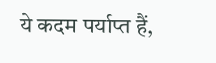ये कदम पर्याप्त हैं,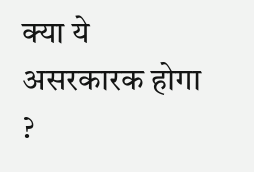क्या ये असरकारक होगा ?